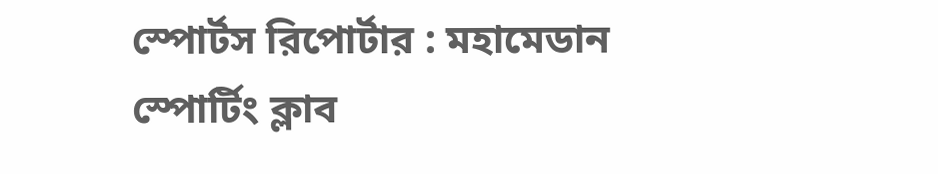স্পোর্টস রিপোর্টার : মহামেডান স্পোর্টিং ক্লাব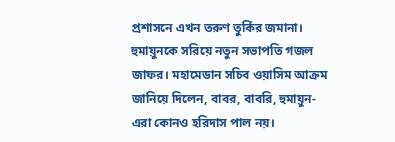প্রশাসনে এখন তরুণ তুর্কির জমানা। হুমায়ুনকে সরিয়ে নতুন সভাপতি গজল জাফর। মহামেডান সচিব ওয়াসিম আক্রম জানিয়ে দিলেন, বাবর, বাবরি, হুমায়ুন- এরা কোনও হরিদাস পাল নয়।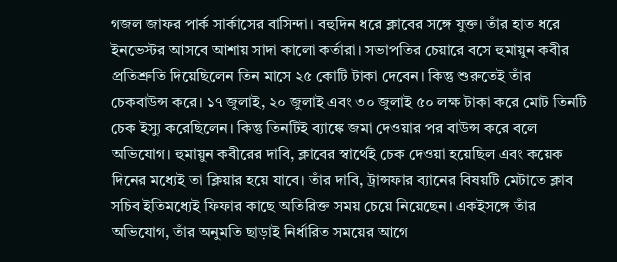গজল জাফর পার্ক সার্কাসের বাসিন্দা। বহুদিন ধরে ক্লাবের সঙ্গে যুক্ত। তাঁর হাত ধরে ইনভেস্টর আসবে আশায় সাদা কালো কর্তারা। সভাপতির চেয়ারে বসে হুমায়ুন কবীর প্রতিশ্রুতি দিয়েছিলেন তিন মাসে ২৫ কোটি টাকা দেবেন। কিন্তু শুরুতেই তাঁর চেকবাউন্স করে। ১৭ জুলাই, ২০ জুলাই এবং ৩০ জুলাই ৫০ লক্ষ টাকা করে মোট তিনটি চেক ইস্যু করেছিলেন। কিন্তু তিনটিই ব্যাঙ্কে জমা দেওয়ার পর বাউন্স করে বলে অভিযোগ। হুমায়ুন কবীরের দাবি, ক্লাবের স্বার্থেই চেক দেওয়া হয়েছিল এবং কয়েক দিনের মধ্যেই তা ক্লিয়ার হয়ে যাবে। তাঁর দাবি, ট্রান্সফার ব্যানের বিষয়টি মেটাতে ক্লাব সচিব ইতিমধ্যেই ফিফার কাছে অতিরিক্ত সময় চেয়ে নিয়েছেন। একইসঙ্গে তাঁর অভিযোগ, তাঁর অনুমতি ছাড়াই নির্ধারিত সময়ের আগে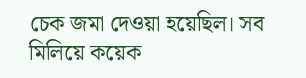চেক জমা দেওয়া হয়েছিল। সব মিলিয়ে কয়েক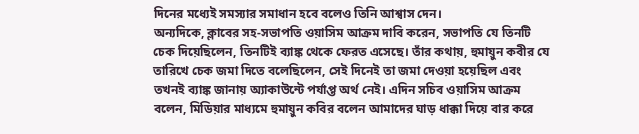দিনের মধ্যেই সমস্যার সমাধান হবে বলেও তিনি আশ্বাস দেন।
অন্যদিকে, ক্লাবের সহ-সভাপতি ওয়াসিম আক্রম দাবি করেন, সভাপতি যে তিনটি চেক দিয়েছিলেন, তিনটিই ব্যাঙ্ক থেকে ফেরত এসেছে। তাঁর কথায়, হুমায়ুন কবীর যে তারিখে চেক জমা দিতে বলেছিলেন, সেই দিনেই তা জমা দেওয়া হয়েছিল এবং তখনই ব্যাঙ্ক জানায় অ্যাকাউন্টে পর্যাপ্ত অর্থ নেই। এদিন সচিব ওয়াসিম আক্রম বলেন, মিডিয়ার মাধ্যমে হুমায়ুন কবির বলেন আমাদের ঘাড় ধাক্কা দিয়ে বার করে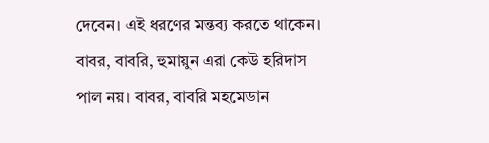দেবেন। এই ধরণের মন্তব্য করতে থাকেন। বাবর, বাবরি, হুমায়ুন এরা কেউ হরিদাস পাল নয়। বাবর, বাবরি মহমেডান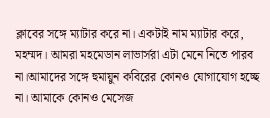ক্লাবের সঙ্গে ম্যাটার করে না। একটাই নাম ম্যাটার করে, মহম্মদ। আমরা মহমেডান লাভার্সরা এটা মেনে নিতে পারব না।আমাদের সঙ্গে হুমায়ুন কবিরের কোনও যোগাযোগ হচ্ছে না। আমাকে কোনও মেসেজ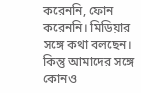করেননি, ফোন করেননি। মিডিয়ার সঙ্গে কথা বলছেন। কিন্তু আমাদের সঙ্গে কোনও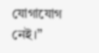যোগাযোগ নেই।”